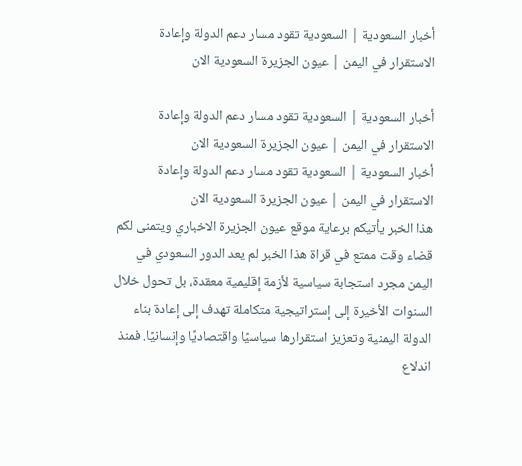أخبار السعودية | السعودية تقود مسار دعم الدولة وإعادة الاستقرار في اليمن | عيون الجزيرة السعودية الان

أخبار السعودية | السعودية تقود مسار دعم الدولة وإعادة الاستقرار في اليمن | عيون الجزيرة السعودية الان
أخبار السعودية | السعودية تقود مسار دعم الدولة وإعادة الاستقرار في اليمن | عيون الجزيرة السعودية الان
هذا الخبر يأتيكم برعاية موقع عيون الجزيرة الاخباري ويتمنى لكم قضاء وقت ممتع في قراة هذا الخبر لم يعد الدور السعودي في اليمن مجرد استجابة سياسية لأزمة إقليمية معقدة، بل تحول خلال السنوات الأخيرة إلى إستراتيجية متكاملة تهدف إلى إعادة بناء الدولة اليمنية وتعزيز استقرارها سياسيًا واقتصاديًا وإنسانيًا. فمنذ اندلاع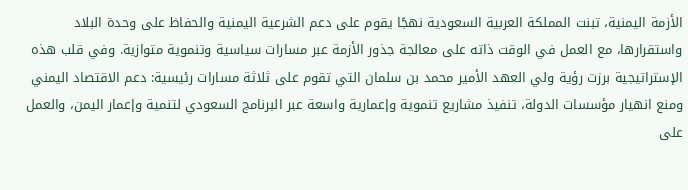الأزمة اليمنية، تبنت المملكة العربية السعودية نهجًا يقوم على دعم الشرعية اليمنية والحفاظ على وحدة البلاد واستقرارها، مع العمل في الوقت ذاته على معالجة جذور الأزمة عبر مسارات سياسية وتنموية متوازية. وفي قلب هذه الإستراتيجية برزت رؤية ولي العهد الأمير محمد بن سلمان التي تقوم على ثلاثة مسارات رئيسية: دعم الاقتصاد اليمني ومنع انهيار مؤسسات الدولة، تنفيذ مشاريع تنموية وإعمارية واسعة عبر البرنامج السعودي لتنمية وإعمار اليمن، والعمل على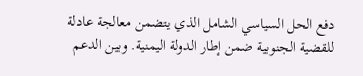دفع الحل السياسي الشامل الذي يتضمن معالجة عادلة للقضية الجنوبية ضمن إطار الدولة اليمنية. وبين الدعم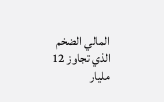المالي الضخم الذي تجاوز 12 مليار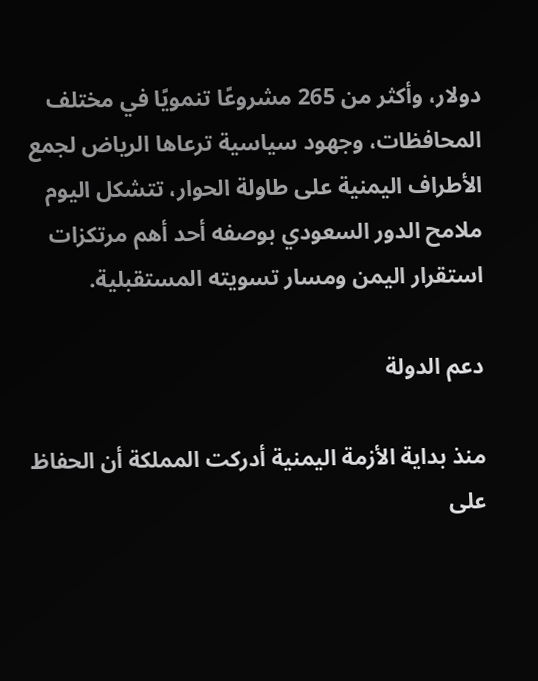دولار، وأكثر من 265 مشروعًا تنمويًا في مختلف المحافظات، وجهود سياسية ترعاها الرياض لجمع الأطراف اليمنية على طاولة الحوار، تتشكل اليوم ملامح الدور السعودي بوصفه أحد أهم مرتكزات استقرار اليمن ومسار تسويته المستقبلية.

دعم الدولة

منذ بداية الأزمة اليمنية أدركت المملكة أن الحفاظ على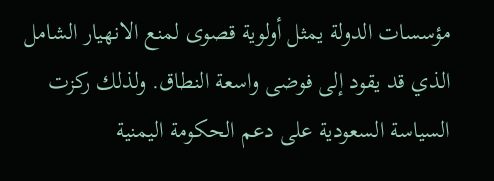مؤسسات الدولة يمثل أولوية قصوى لمنع الانهيار الشامل الذي قد يقود إلى فوضى واسعة النطاق. ولذلك ركزت السياسة السعودية على دعم الحكومة اليمنية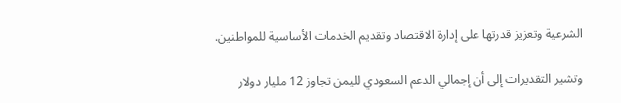الشرعية وتعزيز قدرتها على إدارة الاقتصاد وتقديم الخدمات الأساسية للمواطنين.

وتشير التقديرات إلى أن إجمالي الدعم السعودي لليمن تجاوز 12 مليار دولار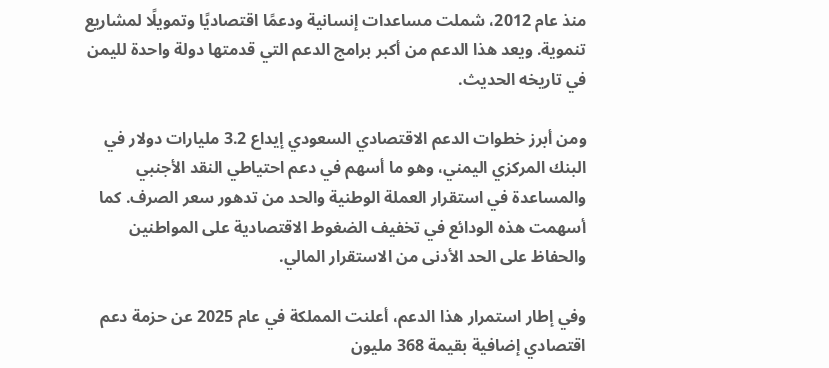منذ عام 2012، شملت مساعدات إنسانية ودعمًا اقتصاديًا وتمويلًا لمشاريع تنموية. ويعد هذا الدعم من أكبر برامج الدعم التي قدمتها دولة واحدة لليمن في تاريخه الحديث.

ومن أبرز خطوات الدعم الاقتصادي السعودي إيداع 3.2 مليارات دولار في البنك المركزي اليمني، وهو ما أسهم في دعم احتياطي النقد الأجنبي والمساعدة في استقرار العملة الوطنية والحد من تدهور سعر الصرف. كما أسهمت هذه الودائع في تخفيف الضغوط الاقتصادية على المواطنين والحفاظ على الحد الأدنى من الاستقرار المالي.

وفي إطار استمرار هذا الدعم، أعلنت المملكة في عام 2025 عن حزمة دعم اقتصادي إضافية بقيمة 368 مليون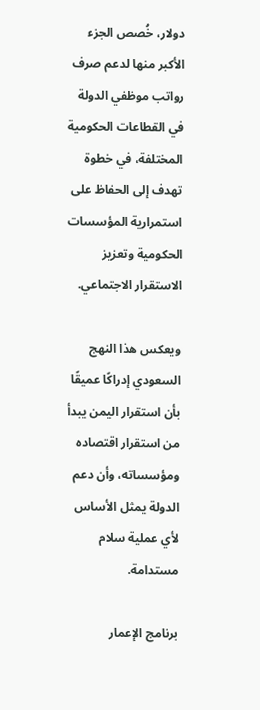دولار، خُصص الجزء الأكبر منها لدعم صرف رواتب موظفي الدولة في القطاعات الحكومية المختلفة، في خطوة تهدف إلى الحفاظ على استمرارية المؤسسات الحكومية وتعزيز الاستقرار الاجتماعي.

ويعكس هذا النهج السعودي إدراكًا عميقًا بأن استقرار اليمن يبدأ من استقرار اقتصاده ومؤسساته، وأن دعم الدولة يمثل الأساس لأي عملية سلام مستدامة.

برنامج الإعمار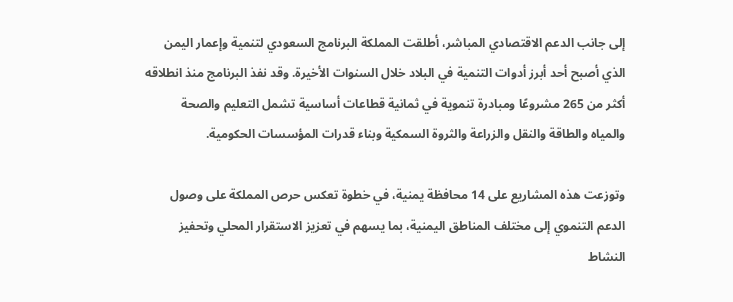إلى جانب الدعم الاقتصادي المباشر، أطلقت المملكة البرنامج السعودي لتنمية وإعمار اليمن الذي أصبح أحد أبرز أدوات التنمية في البلاد خلال السنوات الأخيرة. وقد نفذ البرنامج منذ انطلاقه أكثر من 265 مشروعًا ومبادرة تنموية في ثمانية قطاعات أساسية تشمل التعليم والصحة والمياه والطاقة والنقل والزراعة والثروة السمكية وبناء قدرات المؤسسات الحكومية.

وتوزعت هذه المشاريع على 14 محافظة يمنية، في خطوة تعكس حرص المملكة على وصول الدعم التنموي إلى مختلف المناطق اليمنية، بما يسهم في تعزيز الاستقرار المحلي وتحفيز النشاط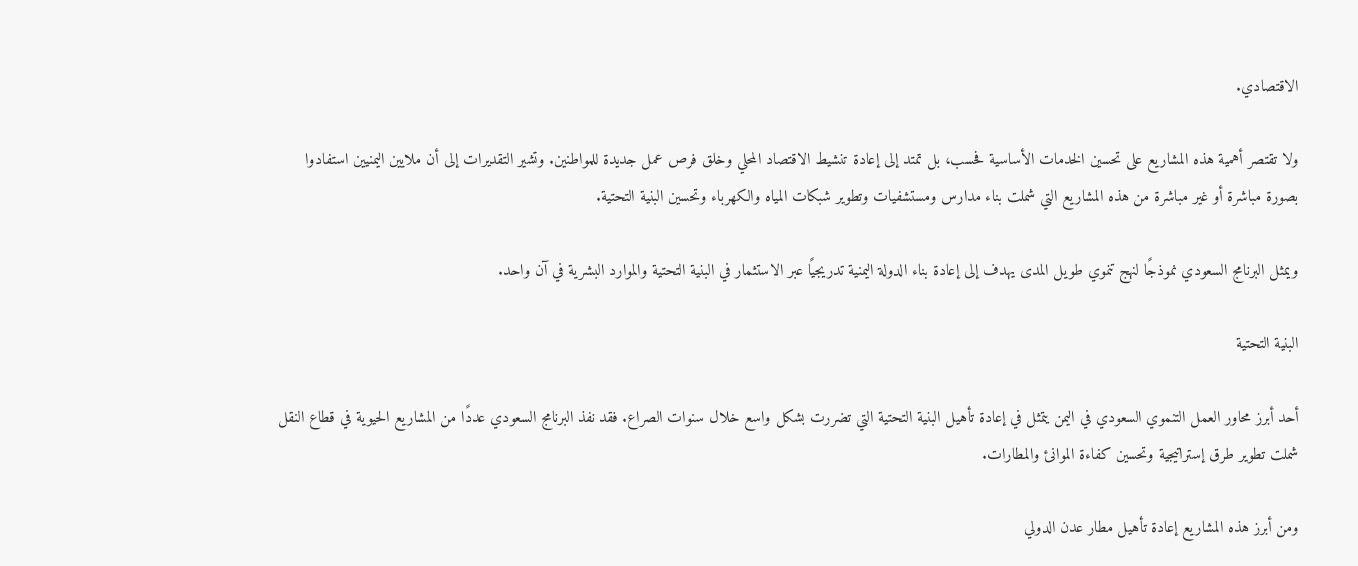الاقتصادي.

ولا تقتصر أهمية هذه المشاريع على تحسين الخدمات الأساسية فحسب، بل تمتد إلى إعادة تنشيط الاقتصاد المحلي وخلق فرص عمل جديدة للمواطنين. وتشير التقديرات إلى أن ملايين اليمنيين استفادوا بصورة مباشرة أو غير مباشرة من هذه المشاريع التي شملت بناء مدارس ومستشفيات وتطوير شبكات المياه والكهرباء وتحسين البنية التحتية.

ويمثل البرنامج السعودي نموذجًا لنهج تنموي طويل المدى يهدف إلى إعادة بناء الدولة اليمنية تدريجيًا عبر الاستثمار في البنية التحتية والموارد البشرية في آن واحد.

البنية التحتية

أحد أبرز محاور العمل التنموي السعودي في اليمن يتمثل في إعادة تأهيل البنية التحتية التي تضررت بشكل واسع خلال سنوات الصراع. فقد نفذ البرنامج السعودي عددًا من المشاريع الحيوية في قطاع النقل شملت تطوير طرق إستراتيجية وتحسين كفاءة الموانئ والمطارات.

ومن أبرز هذه المشاريع إعادة تأهيل مطار عدن الدولي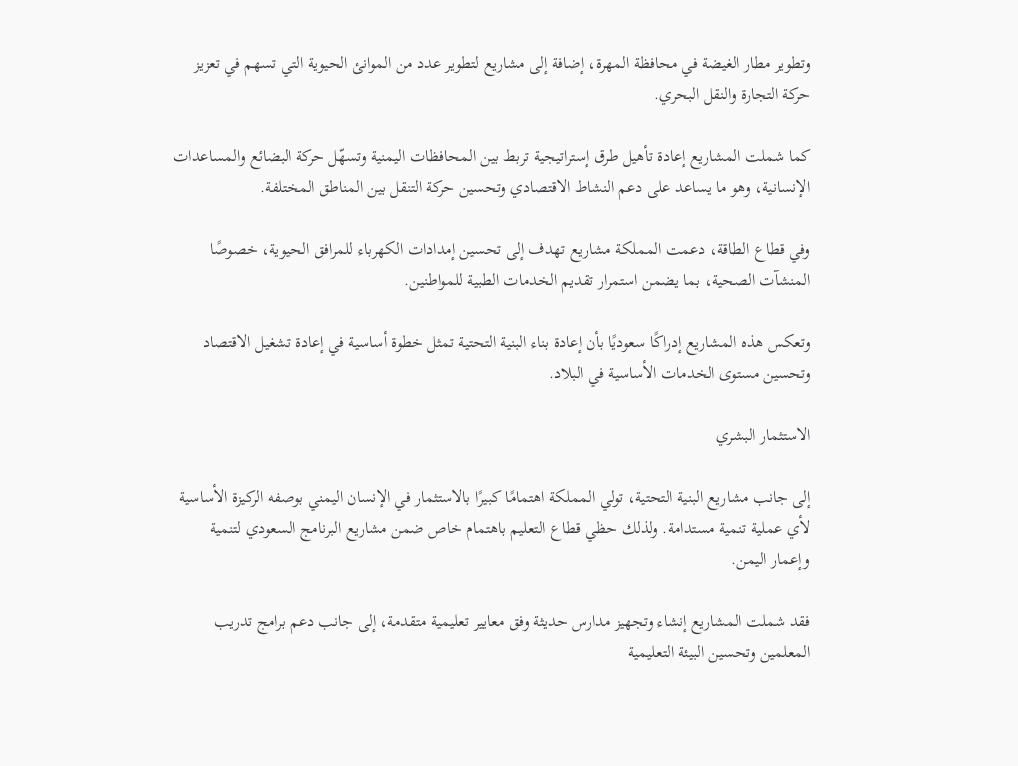وتطوير مطار الغيضة في محافظة المهرة، إضافة إلى مشاريع لتطوير عدد من الموانئ الحيوية التي تسهم في تعزيز حركة التجارة والنقل البحري.

كما شملت المشاريع إعادة تأهيل طرق إستراتيجية تربط بين المحافظات اليمنية وتسهّل حركة البضائع والمساعدات الإنسانية، وهو ما يساعد على دعم النشاط الاقتصادي وتحسين حركة التنقل بين المناطق المختلفة.

وفي قطاع الطاقة، دعمت المملكة مشاريع تهدف إلى تحسين إمدادات الكهرباء للمرافق الحيوية، خصوصًا المنشآت الصحية، بما يضمن استمرار تقديم الخدمات الطبية للمواطنين.

وتعكس هذه المشاريع إدراكًا سعوديًا بأن إعادة بناء البنية التحتية تمثل خطوة أساسية في إعادة تشغيل الاقتصاد وتحسين مستوى الخدمات الأساسية في البلاد.

الاستثمار البشري

إلى جانب مشاريع البنية التحتية، تولي المملكة اهتمامًا كبيرًا بالاستثمار في الإنسان اليمني بوصفه الركيزة الأساسية لأي عملية تنمية مستدامة. ولذلك حظي قطاع التعليم باهتمام خاص ضمن مشاريع البرنامج السعودي لتنمية وإعمار اليمن.

فقد شملت المشاريع إنشاء وتجهيز مدارس حديثة وفق معايير تعليمية متقدمة، إلى جانب دعم برامج تدريب المعلمين وتحسين البيئة التعليمية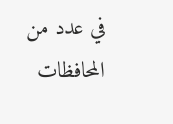في عدد من المحافظات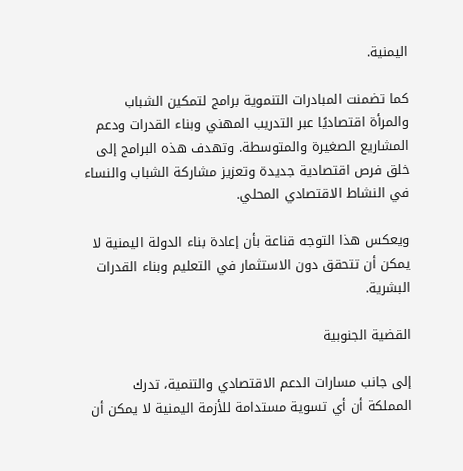اليمنية.

كما تضمنت المبادرات التنموية برامج لتمكين الشباب والمرأة اقتصاديًا عبر التدريب المهني وبناء القدرات ودعم المشاريع الصغيرة والمتوسطة. وتهدف هذه البرامج إلى خلق فرص اقتصادية جديدة وتعزيز مشاركة الشباب والنساء في النشاط الاقتصادي المحلي.

ويعكس هذا التوجه قناعة بأن إعادة بناء الدولة اليمنية لا يمكن أن تتحقق دون الاستثمار في التعليم وبناء القدرات البشرية.

القضية الجنوبية

إلى جانب مسارات الدعم الاقتصادي والتنمية، تدرك المملكة أن أي تسوية مستدامة للأزمة اليمنية لا يمكن أن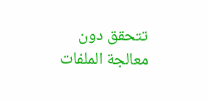تتحقق دون معالجة الملفات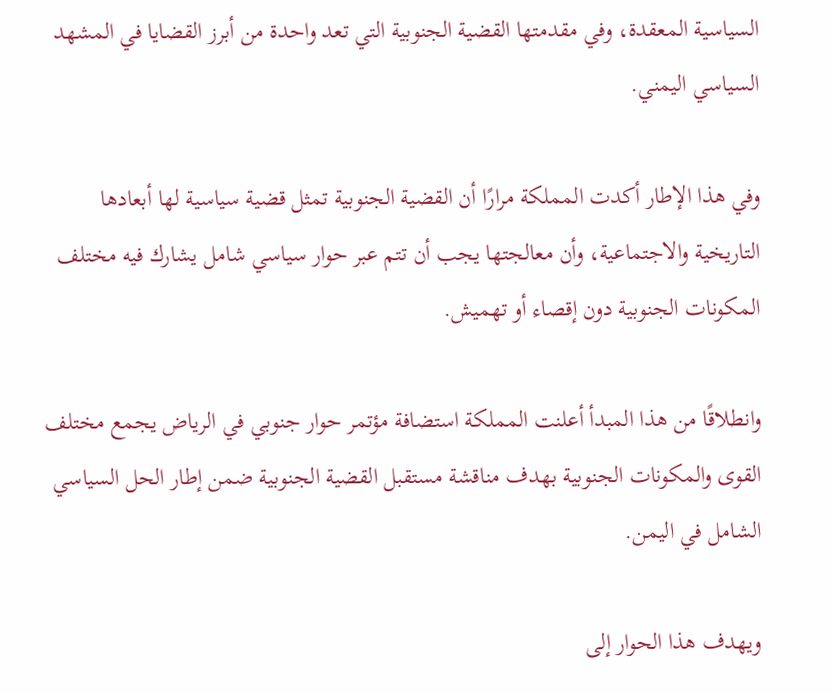السياسية المعقدة، وفي مقدمتها القضية الجنوبية التي تعد واحدة من أبرز القضايا في المشهد السياسي اليمني.

وفي هذا الإطار أكدت المملكة مرارًا أن القضية الجنوبية تمثل قضية سياسية لها أبعادها التاريخية والاجتماعية، وأن معالجتها يجب أن تتم عبر حوار سياسي شامل يشارك فيه مختلف المكونات الجنوبية دون إقصاء أو تهميش.

وانطلاقًا من هذا المبدأ أعلنت المملكة استضافة مؤتمر حوار جنوبي في الرياض يجمع مختلف القوى والمكونات الجنوبية بهدف مناقشة مستقبل القضية الجنوبية ضمن إطار الحل السياسي الشامل في اليمن.

ويهدف هذا الحوار إلى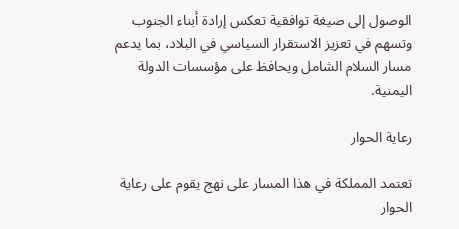الوصول إلى صيغة توافقية تعكس إرادة أبناء الجنوب وتسهم في تعزيز الاستقرار السياسي في البلاد، بما يدعم مسار السلام الشامل ويحافظ على مؤسسات الدولة اليمنية.

رعاية الحوار

تعتمد المملكة في هذا المسار على نهج يقوم على رعاية الحوار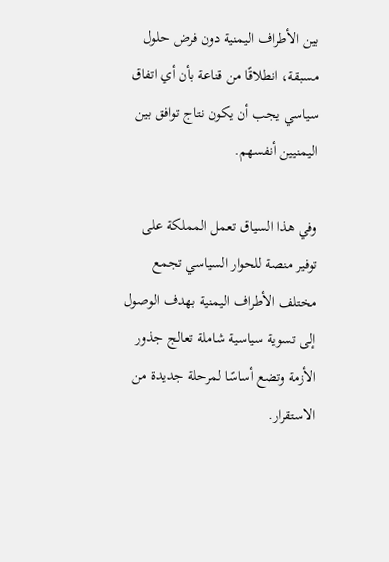بين الأطراف اليمنية دون فرض حلول مسبقة، انطلاقًا من قناعة بأن أي اتفاق سياسي يجب أن يكون نتاج توافق بين اليمنيين أنفسهم.

وفي هذا السياق تعمل المملكة على توفير منصة للحوار السياسي تجمع مختلف الأطراف اليمنية بهدف الوصول إلى تسوية سياسية شاملة تعالج جذور الأزمة وتضع أساسًا لمرحلة جديدة من الاستقرار.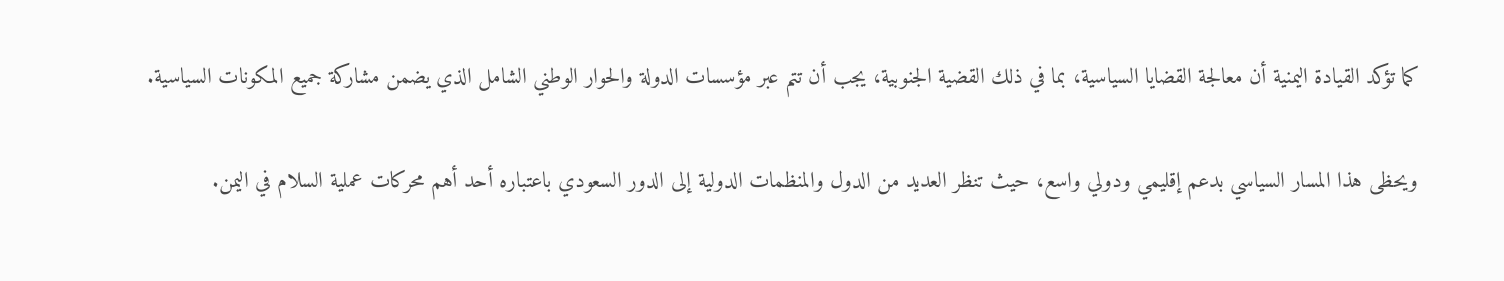كما تؤكد القيادة اليمنية أن معالجة القضايا السياسية، بما في ذلك القضية الجنوبية، يجب أن تتم عبر مؤسسات الدولة والحوار الوطني الشامل الذي يضمن مشاركة جميع المكونات السياسية.

ويحظى هذا المسار السياسي بدعم إقليمي ودولي واسع، حيث تنظر العديد من الدول والمنظمات الدولية إلى الدور السعودي باعتباره أحد أهم محركات عملية السلام في اليمن.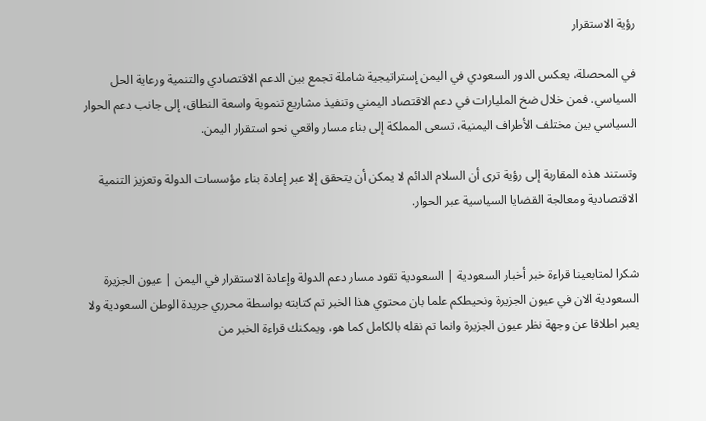رؤية الاستقرار

في المحصلة، يعكس الدور السعودي في اليمن إستراتيجية شاملة تجمع بين الدعم الاقتصادي والتنمية ورعاية الحل السياسي. فمن خلال ضخ المليارات في دعم الاقتصاد اليمني وتنفيذ مشاريع تنموية واسعة النطاق، إلى جانب دعم الحوار السياسي بين مختلف الأطراف اليمنية، تسعى المملكة إلى بناء مسار واقعي نحو استقرار اليمن.

وتستند هذه المقاربة إلى رؤية ترى أن السلام الدائم لا يمكن أن يتحقق إلا عبر إعادة بناء مؤسسات الدولة وتعزيز التنمية الاقتصادية ومعالجة القضايا السياسية عبر الحوار.


شكرا لمتابعينا قراءة خبر أخبار السعودية | السعودية تقود مسار دعم الدولة وإعادة الاستقرار في اليمن | عيون الجزيرة السعودية الان في عيون الجزيرة ونحيطكم علما بان محتوي هذا الخبر تم كتابته بواسطة محرري جريدة الوطن السعودية ولا يعبر اطلاقا عن وجهة نظر عيون الجزيرة وانما تم نقله بالكامل كما هو، ويمكنك قراءة الخبر من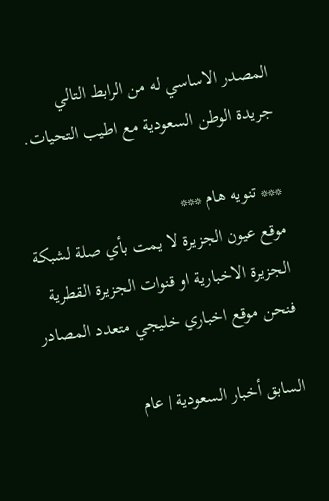المصدر الاساسي له من الرابط التالي جريدة الوطن السعودية مع اطيب التحيات.

*** تنويه هام ***
موقع عيون الجزيرة لا يمت بأي صلة لشبكة الجزيرة الاخبارية او قنوات الجزيرة القطرية فنحن موقع اخباري خليجي متعدد المصادر

السابق أخبار السعودية | عام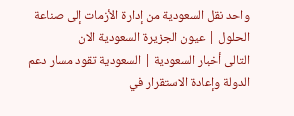واحد نقل السعودية من إدارة الأزمات إلى صناعة الحلول | عيون الجزيرة السعودية الان
التالى أخبار السعودية | السعودية تقود مسار دعم الدولة وإعادة الاستقرار في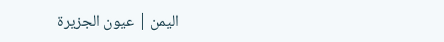اليمن | عيون الجزيرة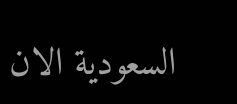السعودية الان